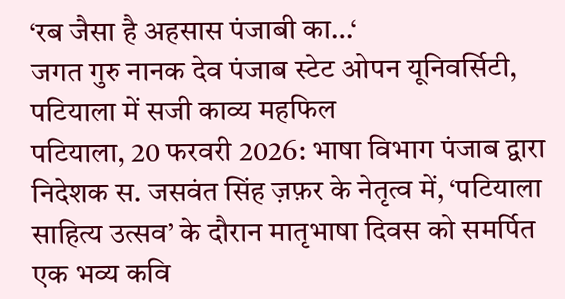‘रब जैसा है अहसास पंजाबी का…‘
जगत गुरु नानक देव पंजाब स्टेट ओपन यूनिवर्सिटी, पटियाला में सजी काव्य महफिल
पटियाला, 20 फरवरी 2026: भाषा विभाग पंजाब द्वारा निदेशक स. जसवंत सिंह ज़फ़र के नेतृत्व में, ‘पटियाला साहित्य उत्सव’ के दौरान मातृभाषा दिवस को समर्पित एक भव्य कवि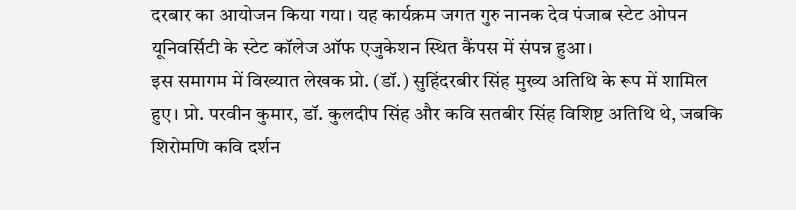दरबार का आयोजन किया गया। यह कार्यक्रम जगत गुरु नानक देव पंजाब स्टेट ओपन यूनिवर्सिटी के स्टेट कॉलेज ऑफ एजुकेशन स्थित कैंपस में संपन्न हुआ।
इस समागम में विख्यात लेखक प्रो. (डॉ.) सुहिंदरबीर सिंह मुख्य अतिथि के रूप में शामिल हुए। प्रो. परवीन कुमार, डॉ. कुलदीप सिंह और कवि सतबीर सिंह विशिष्ट अतिथि थे, जबकि शिरोमणि कवि दर्शन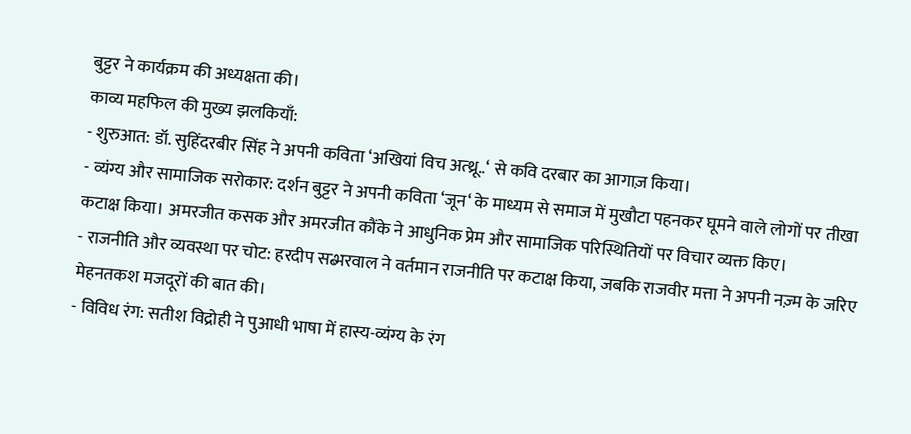बुट्टर ने कार्यक्रम की अध्यक्षता की।
काव्य महफिल की मुख्य झलकियाँ:
- शुरुआत: डॉ. सुहिंदरबीर सिंह ने अपनी कविता ‘अखियां विच अत्थ्रू..‘ से कवि दरबार का आगाज़ किया।
- व्यंग्य और सामाजिक सरोकार: दर्शन बुट्टर ने अपनी कविता ‘जून‘ के माध्यम से समाज में मुखौटा पहनकर घूमने वाले लोगों पर तीखा कटाक्ष किया। अमरजीत कसक और अमरजीत कौंके ने आधुनिक प्रेम और सामाजिक परिस्थितियों पर विचार व्यक्त किए।
- राजनीति और व्यवस्था पर चोट: हरदीप सब्भरवाल ने वर्तमान राजनीति पर कटाक्ष किया, जबकि राजवीर मत्ता ने अपनी नज़्म के जरिए मेहनतकश मजदूरों की बात की।
- विविध रंग: सतीश विद्रोही ने पुआधी भाषा में हास्य-व्यंग्य के रंग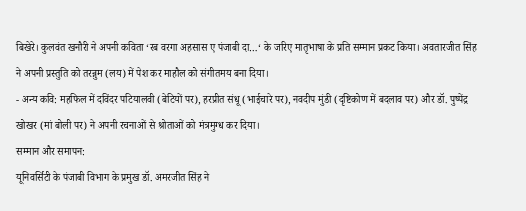बिखेरे। कुलवंत खनौरी ने अपनी कविता ‘रब वरगा अहसास ए पंजाबी दा…‘ के जरिए मातृभाषा के प्रति सम्मान प्रकट किया। अवतारजीत सिंह ने अपनी प्रस्तुति को तरन्नुम (लय) में पेश कर माहौल को संगीतमय बना दिया।
- अन्य कवि: महफिल में दविंदर पटियालवी (बेटियों पर), हरप्रीत संधू (भाईचारे पर), नवदीप मुंडी (दृष्टिकोण में बदलाव पर) और डॉ. पुष्पेंद्र खोखर (मां बोली पर) ने अपनी रचनाओं से श्रोताओं को मंत्रमुग्ध कर दिया।
सम्मान और समापन:
यूनिवर्सिटी के पंजाबी विभाग के प्रमुख डॉ. अमरजीत सिंह ने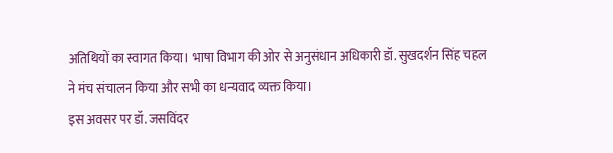अतिथियों का स्वागत किया। भाषा विभाग की ओर से अनुसंधान अधिकारी डॉ. सुखदर्शन सिंह चहल ने मंच संचालन किया और सभी का धन्यवाद व्यक्त किया।
इस अवसर पर डॉ. जसविंदर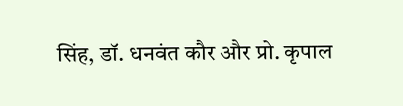सिंह, डॉ. धनवंत कौर और प्रो. कृपाल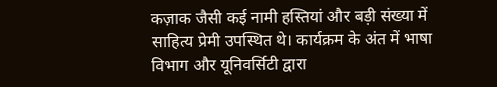कज़ाक जैसी कई नामी हस्तियां और बड़ी संख्या में साहित्य प्रेमी उपस्थित थे। कार्यक्रम के अंत में भाषा विभाग और यूनिवर्सिटी द्वारा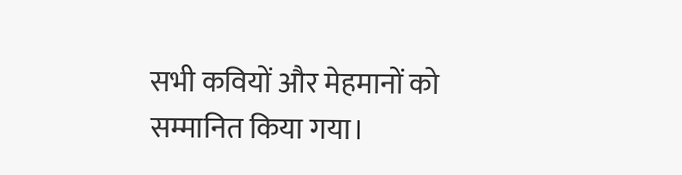सभी कवियों और मेहमानों को सम्मानित किया गया।